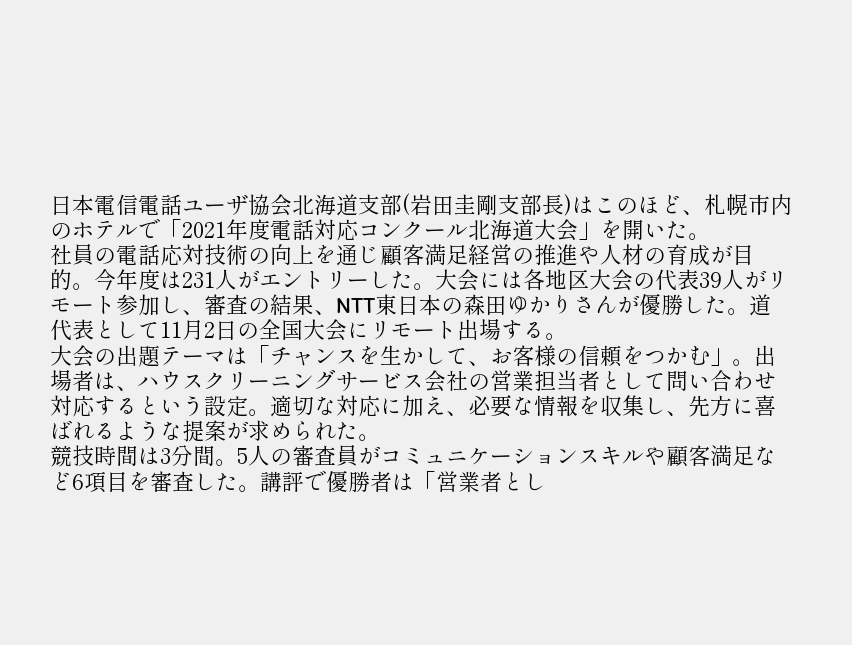日本電信電話ユーザ協会北海道支部(岩田圭剛支部長)はこのほど、札幌市内のホテルで「2021年度電話対応コンクール北海道大会」を開いた。
社員の電話応対技術の向上を通じ顧客満足経営の推進や人材の育成が目的。今年度は231人がエントリーした。大会には各地区大会の代表39人がリモート参加し、審査の結果、NTT東日本の森田ゆかりさんが優勝した。道代表として11月2日の全国大会にリモート出場する。
大会の出題テーマは「チャンスを生かして、お客様の信頼をつかむ」。出場者は、ハウスクリーニングサービス会社の営業担当者として問い合わせ対応するという設定。適切な対応に加え、必要な情報を収集し、先方に喜ばれるような提案が求められた。
競技時間は3分間。5人の審査員がコミュニケーションスキルや顧客満足など6項目を審査した。講評で優勝者は「営業者とし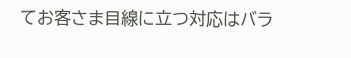てお客さま目線に立つ対応はバラ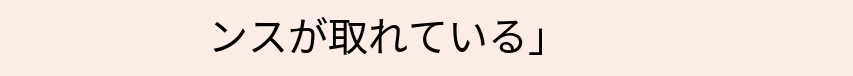ンスが取れている」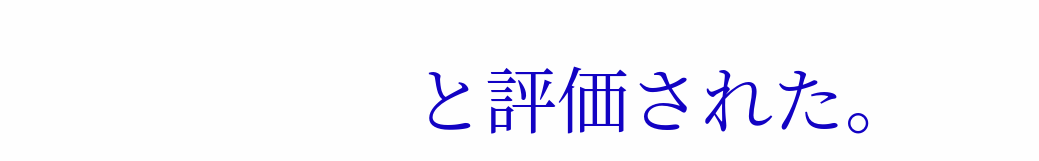と評価された。